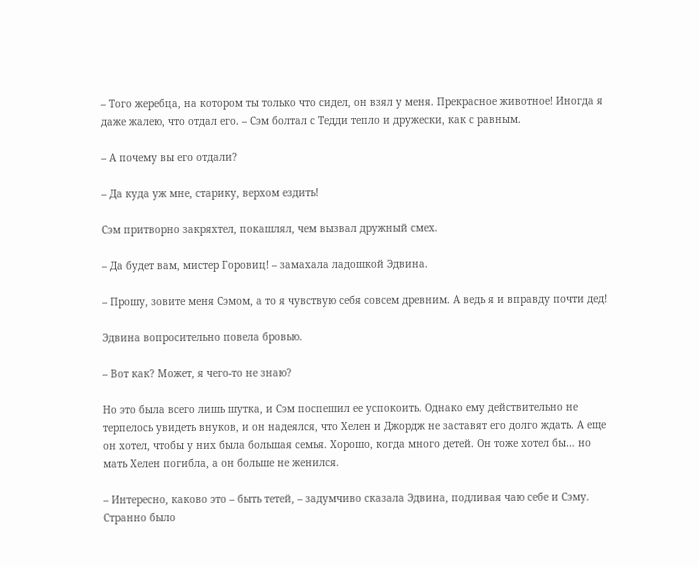– Того жеребца, на котором ты только что сидел, он взял у меня. Прекрасное животное! Иногда я даже жалею, что отдал его. – Сэм болтал с Тедди тепло и дружески, как с равным.

– А почему вы его отдали?

– Да куда уж мне, старику, верхом ездить!

Сэм притворно закряхтел, покашлял, чем вызвал дружный смех.

– Да будет вам, мистер Горовиц! – замахала ладошкой Эдвина.

– Прошу, зовите меня Сэмом, а то я чувствую себя совсем древним. А ведь я и вправду почти дед!

Эдвина вопросительно повела бровью.

– Вот как? Может, я чего-то не знаю?

Но это была всего лишь шутка, и Сэм поспешил ее успокоить. Однако ему действительно не терпелось увидеть внуков, и он надеялся, что Хелен и Джордж не заставят его долго ждать. А еще он хотел, чтобы у них была большая семья. Хорошо, когда много детей. Он тоже хотел бы… но мать Хелен погибла, а он больше не женился.

– Интересно, каково это – быть тетей, – задумчиво сказала Эдвина, подливая чаю себе и Сэму. Странно было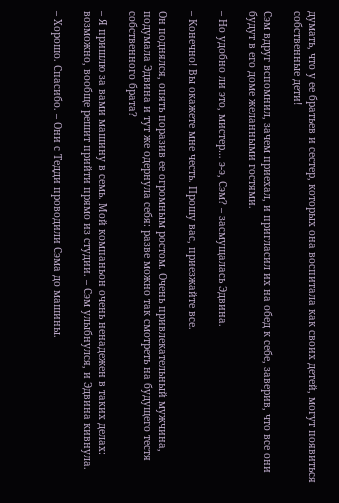думать, что у ее братьев и сестер, которых она воспитала как своих детей, могут появиться собственные дети!

Сэм вдруг вспомнил, зачем приехал, и пригласил их на обед к себе, заверив, что все они будут в его доме желанными гостями.

– Но удобно ли это, мистер… э-э, Сэм? – засмущалась Эдвина.

– Конечно! Вы окажете мне честь. Прошу вас, приезжайте все.

Он поднялся, опять поразив ее огромным ростом. Очень привлекательный мужчина, подумала Эдвина и тут же одернула себя: разве можно так смотреть на будущего тестя собственного брата?

– Я пришлю за вами машину в семь. Мой компаньон очень ненадежен в таких делах: возможно, вообще решит прийти прямо из студии. – Сэм улыбнулся, и Эдвина кивнула.

– Хорошо. Спасибо. – Они с Тедди проводили Сэма до машины.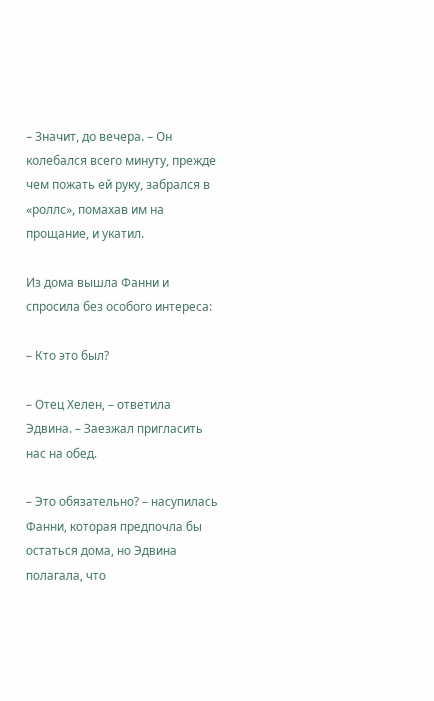– Значит, до вечера. – Он колебался всего минуту, прежде чем пожать ей руку, забрался в «роллс», помахав им на прощание, и укатил.

Из дома вышла Фанни и спросила без особого интереса:

– Кто это был?

– Отец Хелен, – ответила Эдвина. – Заезжал пригласить нас на обед.

– Это обязательно? – насупилась Фанни, которая предпочла бы остаться дома, но Эдвина полагала, что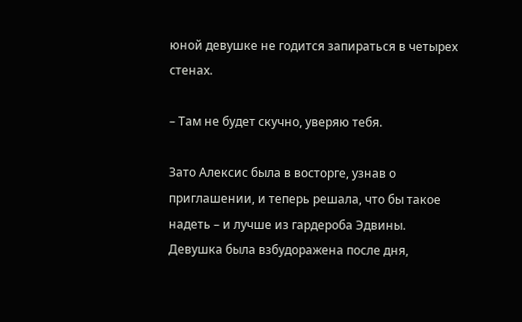юной девушке не годится запираться в четырех стенах.

– Там не будет скучно, уверяю тебя.

Зато Алексис была в восторге, узнав о приглашении, и теперь решала, что бы такое надеть – и лучше из гардероба Эдвины. Девушка была взбудоражена после дня,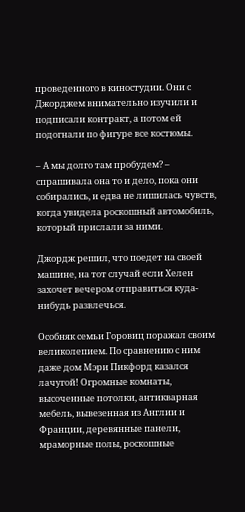проведенного в киностудии. Они с Джорджем внимательно изучили и подписали контракт, а потом ей подогнали по фигуре все костюмы.

– А мы долго там пробудем? – спрашивала она то и дело, пока они собирались, и едва не лишилась чувств, когда увидела роскошный автомобиль, который прислали за ними.

Джордж решил, что поедет на своей машине, на тот случай если Хелен захочет вечером отправиться куда-нибудь развлечься.

Особняк семьи Горовиц поражал своим великолепием. По сравнению с ним даже дом Мэри Пикфорд казался лачугой! Огромные комнаты, высоченные потолки, антикварная мебель, вывезенная из Англии и Франции, деревянные панели, мраморные полы, роскошные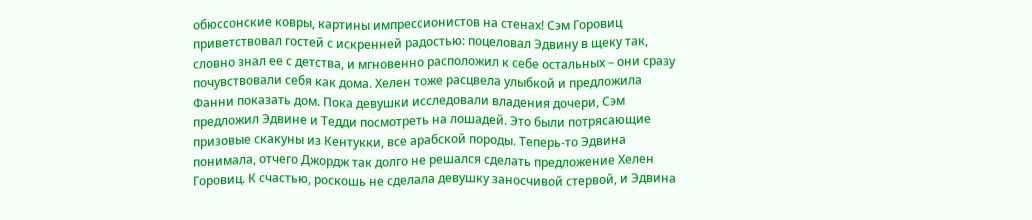обюссонские ковры, картины импрессионистов на стенах! Сэм Горовиц приветствовал гостей с искренней радостью: поцеловал Эдвину в щеку так, словно знал ее с детства, и мгновенно расположил к себе остальных – они сразу почувствовали себя как дома. Хелен тоже расцвела улыбкой и предложила Фанни показать дом. Пока девушки исследовали владения дочери, Сэм предложил Эдвине и Тедди посмотреть на лошадей. Это были потрясающие призовые скакуны из Кентукки, все арабской породы. Теперь-то Эдвина понимала, отчего Джордж так долго не решался сделать предложение Хелен Горовиц. К счастью, роскошь не сделала девушку заносчивой стервой, и Эдвина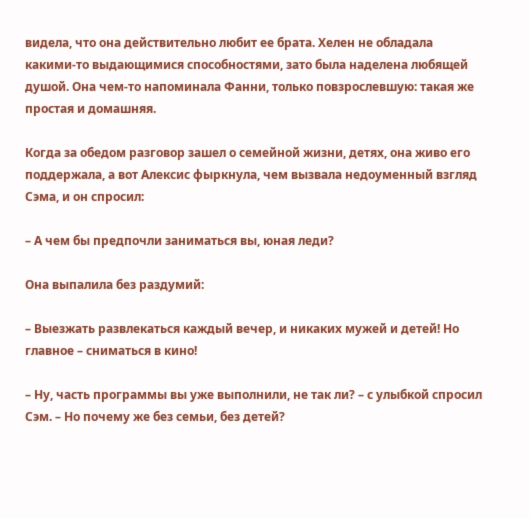видела, что она действительно любит ее брата. Хелен не обладала какими-то выдающимися способностями, зато была наделена любящей душой. Она чем-то напоминала Фанни, только повзрослевшую: такая же простая и домашняя.

Когда за обедом разговор зашел о семейной жизни, детях, она живо его поддержала, а вот Алексис фыркнула, чем вызвала недоуменный взгляд Сэма, и он спросил:

– А чем бы предпочли заниматься вы, юная леди?

Она выпалила без раздумий:

– Выезжать развлекаться каждый вечер, и никаких мужей и детей! Но главное – сниматься в кино!

– Ну, часть программы вы уже выполнили, не так ли? – с улыбкой спросил Сэм. – Но почему же без семьи, без детей?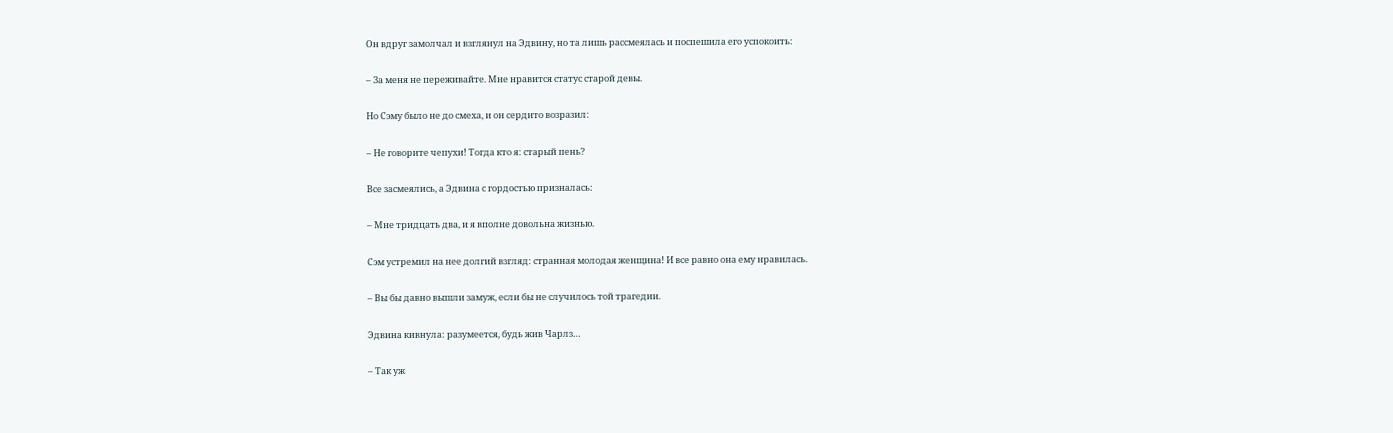Он вдруг замолчал и взглянул на Эдвину, но та лишь рассмеялась и поспешила его успокоить:

– За меня не переживайте. Мне нравится статус старой девы.

Но Сэму было не до смеха, и он сердито возразил:

– Не говорите чепухи! Тогда кто я: старый пень?

Все засмеялись, а Эдвина с гордостью призналась:

– Мне тридцать два, и я вполне довольна жизнью.

Сэм устремил на нее долгий взгляд: странная молодая женщина! И все равно она ему нравилась.

– Вы бы давно вышли замуж, если бы не случилось той трагедии.

Эдвина кивнула: разумеется, будь жив Чарлз…

– Так уж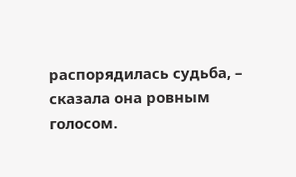распорядилась судьба, – сказала она ровным голосом.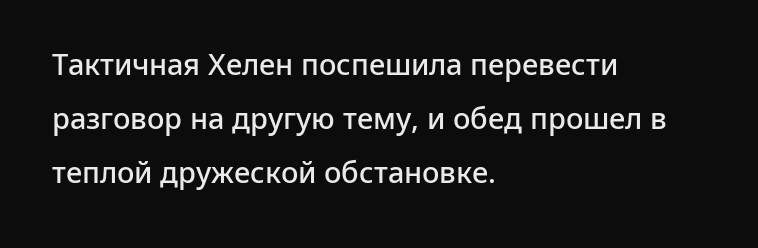Тактичная Хелен поспешила перевести разговор на другую тему, и обед прошел в теплой дружеской обстановке.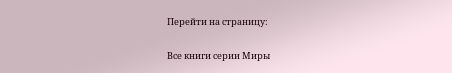Перейти на страницу:

Все книги серии Миры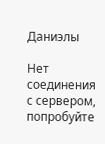Даниэлы

Нет соединения с сервером, попробуйте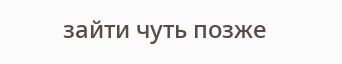зайти чуть позже